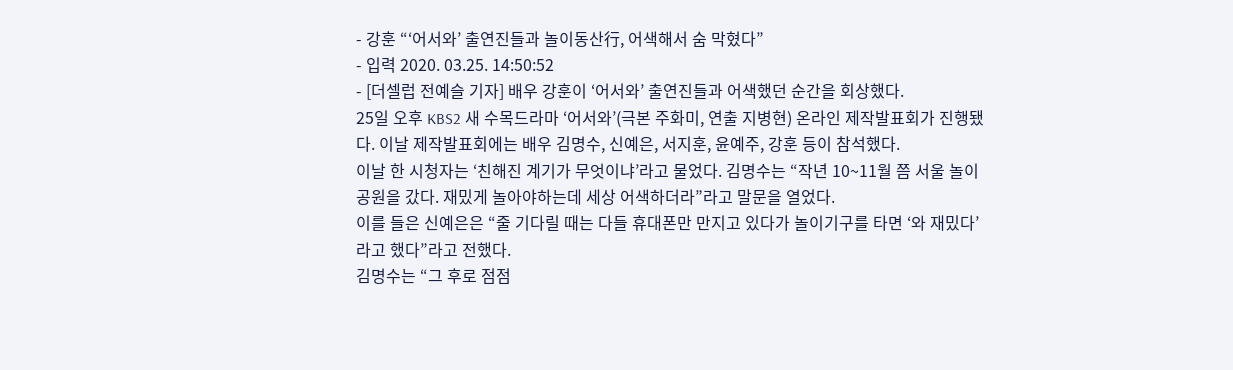- 강훈 “‘어서와’ 출연진들과 놀이동산行, 어색해서 숨 막혔다”
- 입력 2020. 03.25. 14:50:52
- [더셀럽 전예슬 기자] 배우 강훈이 ‘어서와’ 출연진들과 어색했던 순간을 회상했다.
25일 오후 KBS2 새 수목드라마 ‘어서와’(극본 주화미, 연출 지병현) 온라인 제작발표회가 진행됐다. 이날 제작발표회에는 배우 김명수, 신예은, 서지훈, 윤예주, 강훈 등이 참석했다.
이날 한 시청자는 ‘친해진 계기가 무엇이냐’라고 물었다. 김명수는 “작년 10~11월 쯤 서울 놀이공원을 갔다. 재밌게 놀아야하는데 세상 어색하더라”라고 말문을 열었다.
이를 들은 신예은은 “줄 기다릴 때는 다들 휴대폰만 만지고 있다가 놀이기구를 타면 ‘와 재밌다’라고 했다”라고 전했다.
김명수는 “그 후로 점점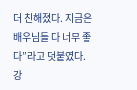더 친해졌다. 지금은 배우님들 다 너무 좋다”라고 덧붙였다.
강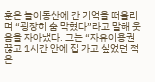훈은 놀이동산에 간 기억을 떠올리며 “굉장히 숨 막혔다”라고 말해 웃음을 자아냈다. 그는 “자유이용권 끊고 1시간 안에 집 가고 싶었던 적은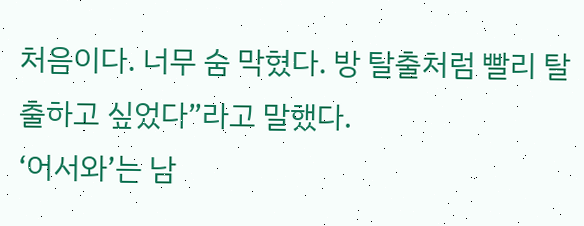처음이다. 너무 숨 막혔다. 방 탈출처럼 빨리 탈출하고 싶었다”라고 말했다.
‘어서와’는 남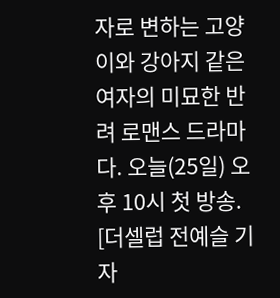자로 변하는 고양이와 강아지 같은 여자의 미묘한 반려 로맨스 드라마다. 오늘(25일) 오후 10시 첫 방송.
[더셀럽 전예슬 기자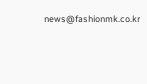news@fashionmk.co.kr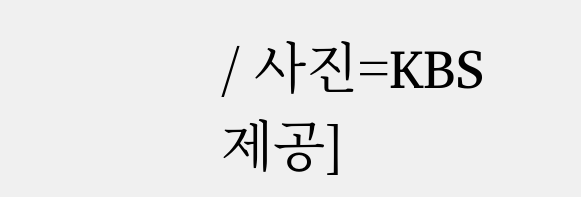/ 사진=KBS 제공]